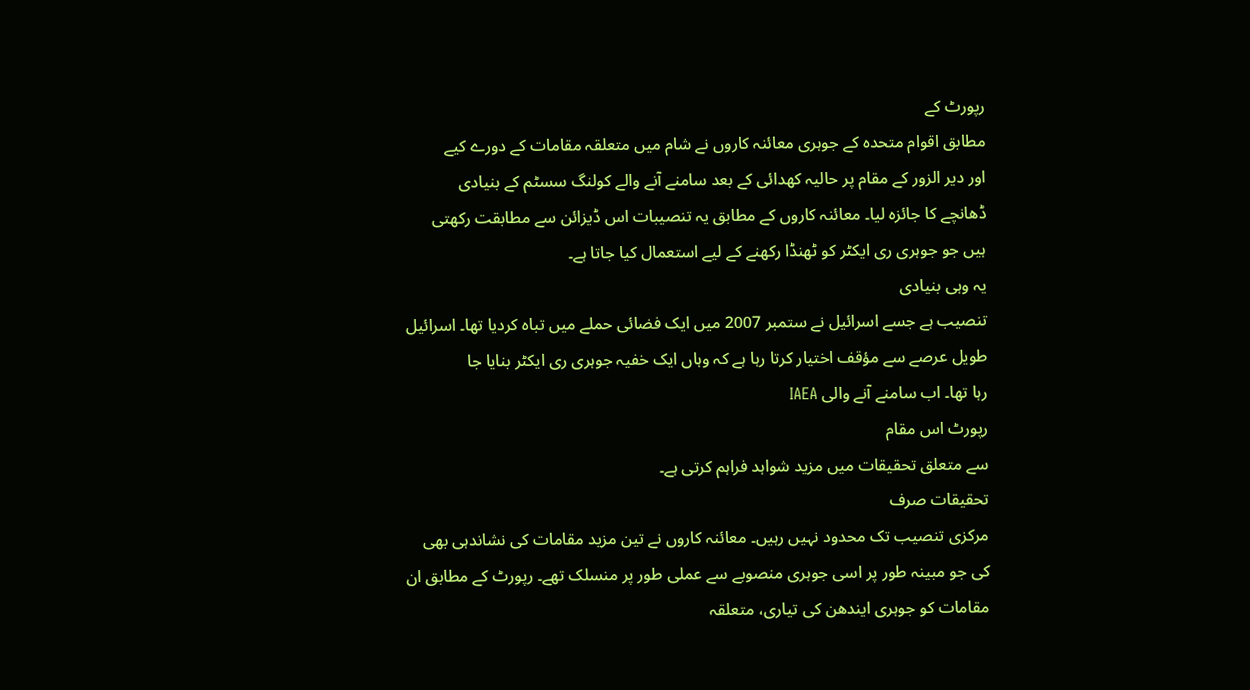رپورٹ کے
مطابق اقوام متحدہ کے جوہری معائنہ کاروں نے شام میں متعلقہ مقامات کے دورے کیے
اور دیر الزور کے مقام پر حالیہ کھدائی کے بعد سامنے آنے والے کولنگ سسٹم کے بنیادی
ڈھانچے کا جائزہ لیا۔ معائنہ کاروں کے مطابق یہ تنصیبات اس ڈیزائن سے مطابقت رکھتی
ہیں جو جوہری ری ایکٹر کو ٹھنڈا رکھنے کے لیے استعمال کیا جاتا ہے۔
یہ وہی بنیادی
تنصیب ہے جسے اسرائیل نے ستمبر 2007 میں ایک فضائی حملے میں تباہ کردیا تھا۔ اسرائیل
طویل عرصے سے مؤقف اختیار کرتا رہا ہے کہ وہاں ایک خفیہ جوہری ری ایکٹر بنایا جا
رہا تھا۔ اب سامنے آنے والی IAEA
رپورٹ اس مقام
سے متعلق تحقیقات میں مزید شواہد فراہم کرتی ہے۔
تحقیقات صرف
مرکزی تنصیب تک محدود نہیں رہیں۔ معائنہ کاروں نے تین مزید مقامات کی نشاندہی بھی
کی جو مبینہ طور پر اسی جوہری منصوبے سے عملی طور پر منسلک تھے۔ رپورٹ کے مطابق ان
مقامات کو جوہری ایندھن کی تیاری، متعلقہ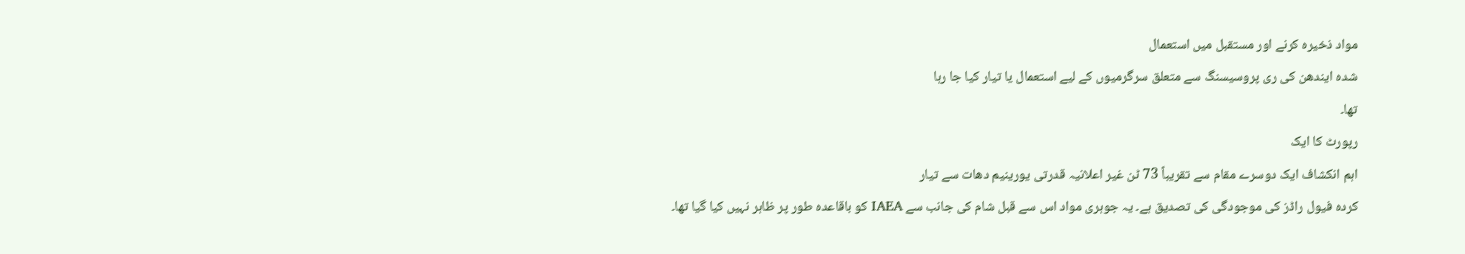مواد ذخیرہ کرنے اور مستقبل میں استعمال
شدہ ایندھن کی ری پروسیسنگ سے متعلق سرگرمیوں کے لیے استعمال یا تیار کیا جا رہا
تھا۔
رپورٹ کا ایک
اہم انکشاف ایک دوسرے مقام سے تقریباً 73 ٹن غیر اعلانیہ قدرتی یورینیم دھات سے تیار
کردہ فیول راڈز کی موجودگی کی تصدیق ہے۔ یہ جوہری مواد اس سے قبل شام کی جانب سے IAEA کو باقاعدہ طور پر ظاہر نہیں کیا گیا تھا۔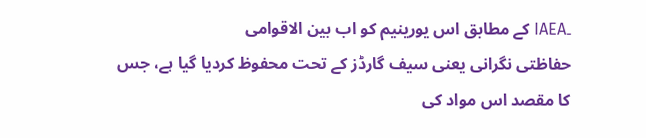۔IAEA کے مطابق اس یورینیم کو اب بین الاقوامی
حفاظتی نگرانی یعنی سیف گارڈز کے تحت محفوظ کردیا گیا ہے، جس کا مقصد اس مواد کی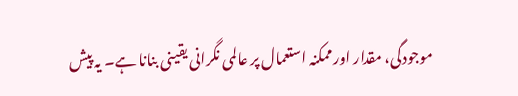موجودگی، مقدار اور ممکنہ استعمال پر عالمی نگرانی یقینی بنانا ہے۔ یہ پیش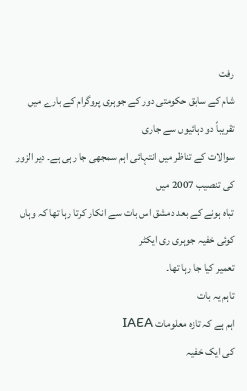رفت
شام کے سابق حکومتی دور کے جوہری پروگرام کے بارے میں تقریباً دو دہائیوں سے جاری
سوالات کے تناظر میں انتہائی اہم سمجھی جا رہی ہے۔ دیر الزور کی تنصیب 2007 میں
تباہ ہونے کے بعد دمشق اس بات سے انکار کرتا رہا تھا کہ وہاں کوئی خفیہ جوہری ری ایکٹر
تعمیر کیا جا رہا تھا۔
تاہم یہ بات
اہم ہے کہ تازہ معلومات IAEA
کی ایک خفیہ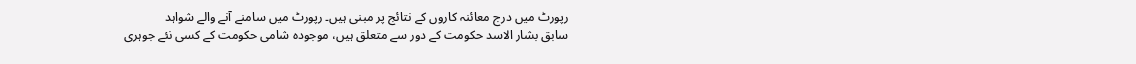رپورٹ میں درج معائنہ کاروں کے نتائج پر مبنی ہیں۔ رپورٹ میں سامنے آنے والے شواہد
سابق بشار الاسد حکومت کے دور سے متعلق ہیں، موجودہ شامی حکومت کے کسی نئے جوہری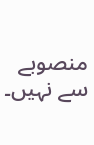منصوبے سے نہیں۔